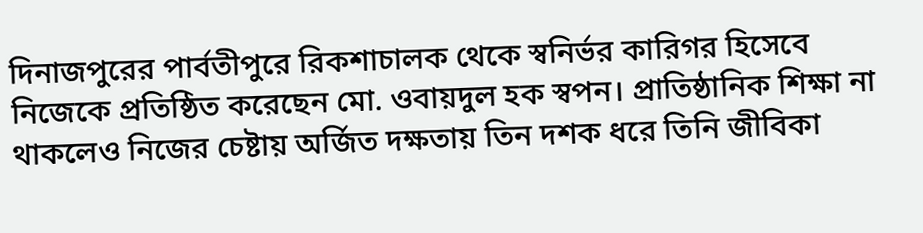দিনাজপুরের পার্বতীপুরে রিকশাচালক থেকে স্বনির্ভর কারিগর হিসেবে নিজেকে প্রতিষ্ঠিত করেছেন মো. ওবায়দুল হক স্বপন। প্রাতিষ্ঠানিক শিক্ষা না থাকলেও নিজের চেষ্টায় অর্জিত দক্ষতায় তিন দশক ধরে তিনি জীবিকা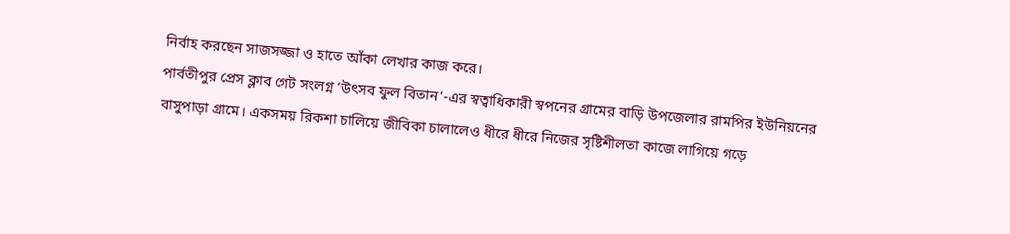নির্বাহ করছেন সাজসজ্জা ও হাতে আঁকা লেখার কাজ করে।
পার্বতীপুর প্রেস ক্লাব গেট সংলগ্ন ‘উৎসব ফুল বিতান’-এর স্বত্বাধিকারী স্বপনের গ্রামের বাড়ি উপজেলার রামপির ইউনিয়নের বাসুপাড়া গ্রামে। একসময় রিকশা চালিয়ে জীবিকা চালালেও ধীরে ধীরে নিজের সৃষ্টিশীলতা কাজে লাগিয়ে গড়ে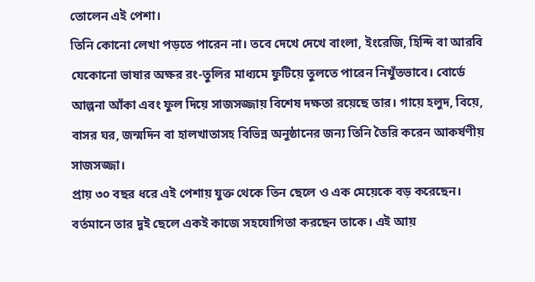তোলেন এই পেশা।
তিনি কোনো লেখা পড়তে পারেন না। তবে দেখে দেখে বাংলা, ইংরেজি, হিন্দি বা আরবি যেকোনো ভাষার অক্ষর রং-তুলির মাধ্যমে ফুটিয়ে তুলতে পারেন নিখুঁতভাবে। বোর্ডে আল্পনা আঁকা এবং ফুল দিয়ে সাজসজ্জায় বিশেষ দক্ষতা রয়েছে তার। গায়ে হলুদ, বিয়ে, বাসর ঘর, জন্মদিন বা হালখাতাসহ বিভিন্ন অনুষ্ঠানের জন্য তিনি তৈরি করেন আকর্ষণীয় সাজসজ্জা।
প্রায় ৩০ বছর ধরে এই পেশায় যুক্ত থেকে তিন ছেলে ও এক মেয়েকে বড় করেছেন। বর্তমানে তার দুই ছেলে একই কাজে সহযোগিতা করছেন তাকে। এই আয়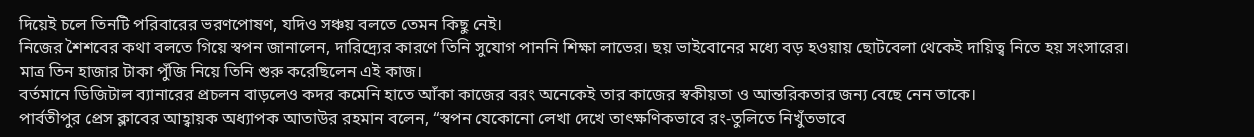দিয়েই চলে তিনটি পরিবারের ভরণপোষণ, যদিও সঞ্চয় বলতে তেমন কিছু নেই।
নিজের শৈশবের কথা বলতে গিয়ে স্বপন জানালেন, দারিদ্র্যের কারণে তিনি সুযোগ পাননি শিক্ষা লাভের। ছয় ভাইবোনের মধ্যে বড় হওয়ায় ছোটবেলা থেকেই দায়িত্ব নিতে হয় সংসারের। মাত্র তিন হাজার টাকা পুঁজি নিয়ে তিনি শুরু করেছিলেন এই কাজ।
বর্তমানে ডিজিটাল ব্যানারের প্রচলন বাড়লেও কদর কমেনি হাতে আঁকা কাজের বরং অনেকেই তার কাজের স্বকীয়তা ও আন্তরিকতার জন্য বেছে নেন তাকে।
পার্বতীপুর প্রেস ক্লাবের আহ্বায়ক অধ্যাপক আতাউর রহমান বলেন, “স্বপন যেকোনো লেখা দেখে তাৎক্ষণিকভাবে রং-তুলিতে নিখুঁতভাবে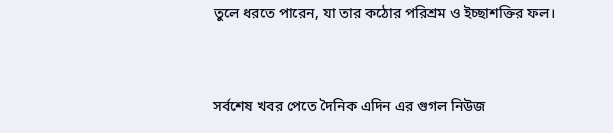তুলে ধরতে পারেন, যা তার কঠোর পরিশ্রম ও ইচ্ছাশক্তির ফল।


সর্বশেষ খবর পেতে দৈনিক এদিন এর গুগল নিউজ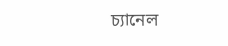চ্যানেল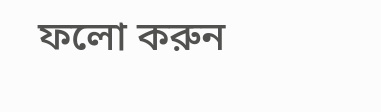ফলো করুন